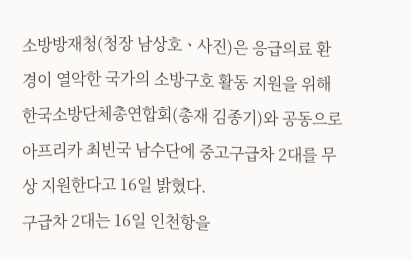소방방재청(청장 남상호ㆍ사진)은 응급의료 환경이 열악한 국가의 소방구호 활동 지원을 위해 한국소방단체총연합회(총재 김종기)와 공동으로 아프리카 최빈국 남수단에 중고구급차 2대를 무상 지원한다고 16일 밝혔다.
구급차 2대는 16일 인천항을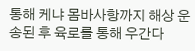통해 케냐 몸바사항까지 해상 운송된 후 육로를 통해 우간다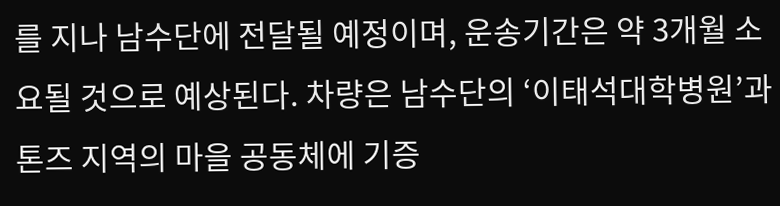를 지나 남수단에 전달될 예정이며, 운송기간은 약 3개월 소요될 것으로 예상된다. 차량은 남수단의 ‘이태석대학병원’과 톤즈 지역의 마을 공동체에 기증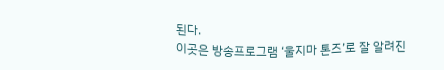된다.
이곳은 방송프로그램 ‘울지마 톤즈’로 잘 알려진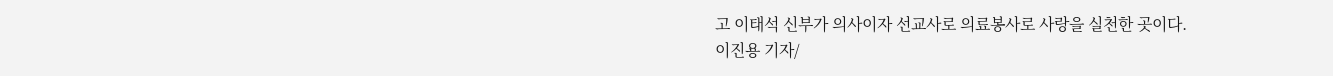고 이태석 신부가 의사이자 선교사로 의료봉사로 사랑을 실천한 곳이다.
이진용 기자/